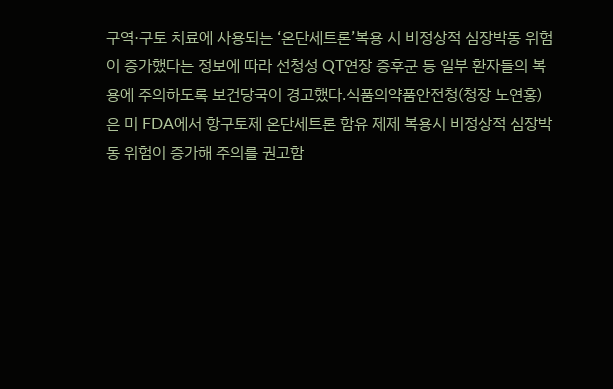구역·구토 치료에 사용되는 ‘온단세트론’복용 시 비정상적 심장박동 위험이 증가했다는 정보에 따라 선청성 QT연장 증후군 등 일부 환자들의 복용에 주의하도록 보건당국이 경고했다.식품의약품안전청(청장 노연홍)은 미 FDA에서 항구토제 온단세트론 함유 제제 복용시 비정상적 심장박동 위험이 증가해 주의를 권고함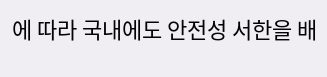에 따라 국내에도 안전성 서한을 배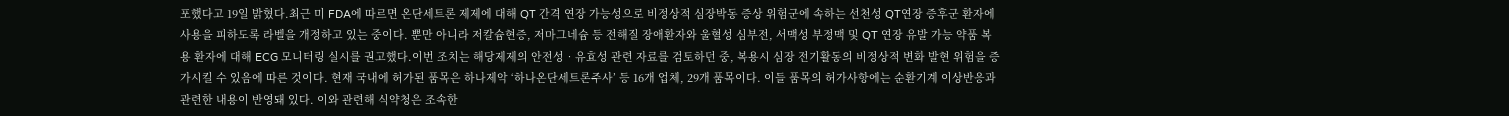포했다고 19일 밝혔다.최근 미 FDA에 따르면 온단세트론 제제에 대해 QT 간격 연장 가능성으로 비정상적 심장박동 증상 위험군에 속하는 선천성 QT연장 증후군 환자에 사용을 피하도록 라벨을 개정하고 있는 중이다. 뿐만 아니라 저칼슘현증, 저마그네슘 등 전해질 장애환자와 울혈성 심부전, 서맥성 부정맥 및 QT 연장 유발 가능 약품 복용 환자에 대해 ECG 모니터링 실시를 권고했다.이번 조치는 해당제제의 안전성‧유효성 관련 자료를 검토하던 중, 복용시 심장 전기활동의 비정상적 변화 발현 위험을 증가시킬 수 있음에 따른 것이다. 현재 국내에 허가된 품목은 하나제악 ‘하나온단세트론주사’ 등 16개 업체, 29개 품목이다. 이들 품목의 허가사항에는 순환기계 이상반응과 관련한 내용이 반영돼 있다. 이와 관련해 식약청은 조속한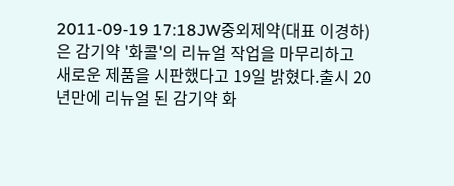2011-09-19 17:18JW중외제약(대표 이경하)은 감기약 '화콜'의 리뉴얼 작업을 마무리하고 새로운 제품을 시판했다고 19일 밝혔다.출시 20년만에 리뉴얼 된 감기약 화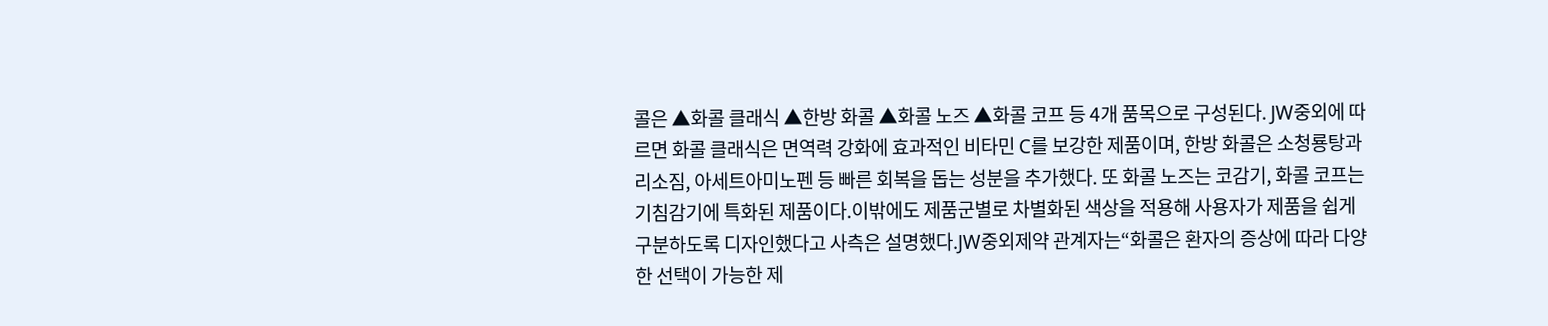콜은 ▲화콜 클래식 ▲한방 화콜 ▲화콜 노즈 ▲화콜 코프 등 4개 품목으로 구성된다. JW중외에 따르면 화콜 클래식은 면역력 강화에 효과적인 비타민 C를 보강한 제품이며, 한방 화콜은 소청룡탕과 리소짐, 아세트아미노펜 등 빠른 회복을 돕는 성분을 추가했다. 또 화콜 노즈는 코감기, 화콜 코프는 기침감기에 특화된 제품이다.이밖에도 제품군별로 차별화된 색상을 적용해 사용자가 제품을 쉽게 구분하도록 디자인했다고 사측은 설명했다.JW중외제약 관계자는“화콜은 환자의 증상에 따라 다양한 선택이 가능한 제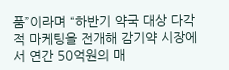품”이라며 “하반기 약국 대상 다각적 마케팅을 전개해 감기약 시장에서 연간 50억원의 매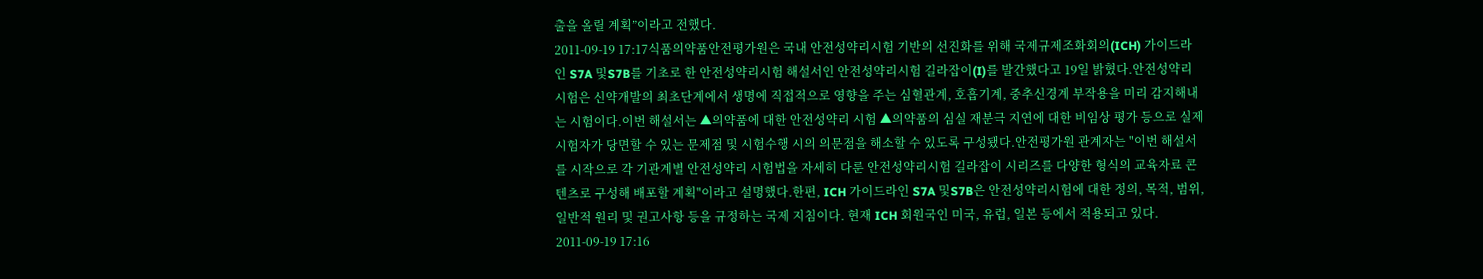출을 올릴 계획”이라고 전했다.
2011-09-19 17:17식품의약품안전평가원은 국내 안전성약리시험 기반의 선진화를 위해 국제규제조화회의(ICH) 가이드라인 S7A 및S7B를 기초로 한 안전성약리시험 해설서인 안전성약리시험 길라잡이(I)를 발간했다고 19일 밝혔다.안전성약리시험은 신약개발의 최초단계에서 생명에 직접적으로 영향을 주는 심혈관계, 호흡기계, 중추신경계 부작용을 미리 감지해내는 시험이다.이번 해설서는 ▲의약품에 대한 안전성약리 시험 ▲의약품의 심실 재분극 지연에 대한 비임상 평가 등으로 실제 시험자가 당면할 수 있는 문제점 및 시험수행 시의 의문점을 해소할 수 있도록 구성됐다.안전평가원 관계자는 "이번 해설서를 시작으로 각 기관계별 안전성약리 시험법을 자세히 다룬 안전성약리시험 길라잡이 시리즈를 다양한 형식의 교육자료 콘텐츠로 구성해 배포할 계획"이라고 설명했다.한편, ICH 가이드라인 S7A 및S7B은 안전성약리시험에 대한 정의, 목적, 범위, 일반적 원리 및 권고사항 등을 규정하는 국제 지침이다. 현재 ICH 회원국인 미국, 유럽, 일본 등에서 적용되고 있다.
2011-09-19 17:16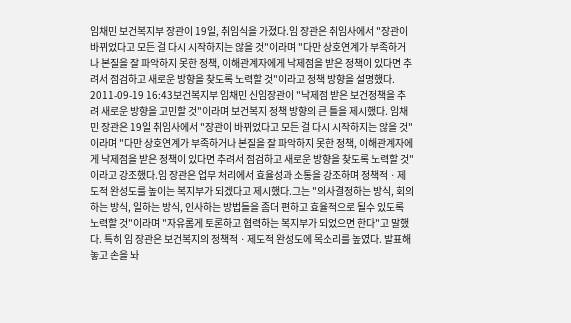임채민 보건복지부 장관이 19일, 취임식을 가졌다.임 장관은 취임사에서 "장관이 바뀌었다고 모든 걸 다시 시작하지는 않을 것"이라며 "다만 상호연계가 부족하거나 본질을 잘 파악하지 못한 정책, 이해관계자에게 낙제점을 받은 정책이 있다면 추려서 점검하고 새로운 방향을 찾도록 노력할 것"이라고 정책 방향을 설명했다.
2011-09-19 16:43보건복지부 임채민 신임장관이 "낙제점 받은 보건정책을 추려 새로운 방향을 고민할 것"이라며 보건복지 정책 방향의 큰 틀을 제시했다. 임채민 장관은 19일 취임사에서 "장관이 바뀌었다고 모든 걸 다시 시작하지는 않을 것"이라며 "다만 상호연계가 부족하거나 본질을 잘 파악하지 못한 정책, 이해관계자에게 낙제점을 받은 정책이 있다면 추려서 점검하고 새로운 방향을 찾도록 노력할 것"이라고 강조했다.임 장관은 업무 처리에서 효율성과 소통을 강조하며 정책적ㆍ제도적 완성도를 높이는 복지부가 되겠다고 제시했다.그는 "의사결정하는 방식, 회의하는 방식, 일하는 방식, 인사하는 방법들을 좀더 편하고 효율적으로 될수 있도록 노력할 것"이라며 "자유롬게 토론하고 협력하는 복지부가 되었으면 한다"고 말했다. 특히 임 장관은 보건복지의 정책적ㆍ제도적 완성도에 목소리를 높였다. 발표해놓고 손을 놔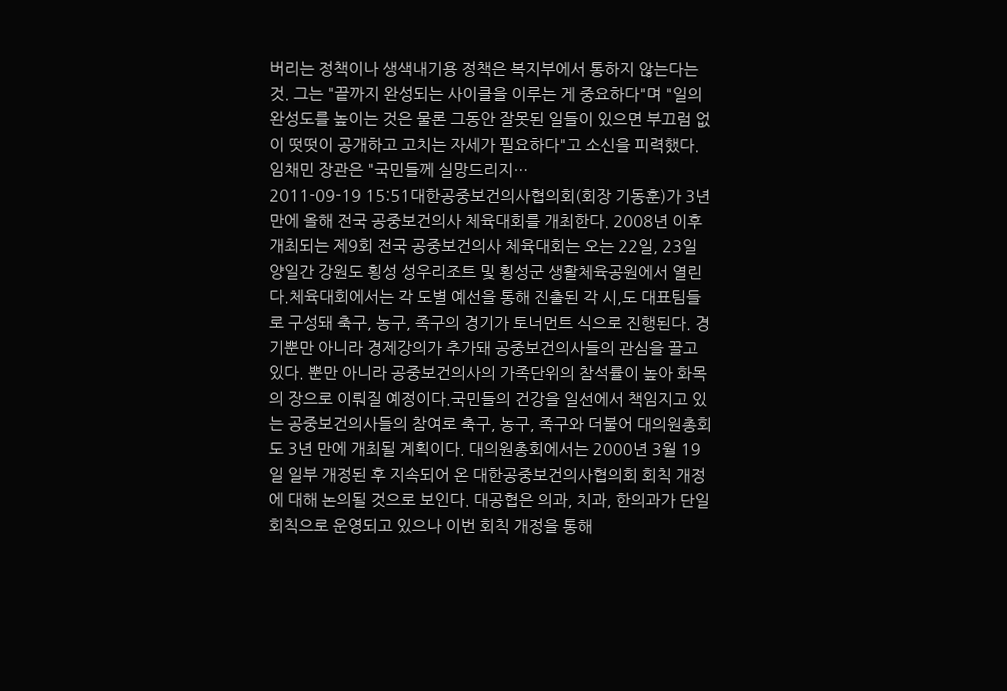버리는 정책이나 생색내기용 정책은 복지부에서 통하지 않는다는 것. 그는 "끝까지 완성되는 사이클을 이루는 게 중요하다"며 "일의 완성도를 높이는 것은 물론 그동안 잘못된 일들이 있으면 부끄럼 없이 떳떳이 공개하고 고치는 자세가 필요하다"고 소신을 피력했다. 임채민 장관은 "국민들께 실망드리지…
2011-09-19 15:51대한공중보건의사협의회(회장 기동훈)가 3년만에 올해 전국 공중보건의사 체육대회를 개최한다. 2008년 이후 개최되는 제9회 전국 공중보건의사 체육대회는 오는 22일, 23일 양일간 강원도 횡성 성우리조트 및 횡성군 생활체육공원에서 열린다.체육대회에서는 각 도별 예선을 통해 진출된 각 시,도 대표팀들로 구성돼 축구, 농구, 족구의 경기가 토너먼트 식으로 진행된다. 경기뿐만 아니라 경제강의가 추가돼 공중보건의사들의 관심을 끌고 있다. 뿐만 아니라 공중보건의사의 가족단위의 참석률이 높아 화목의 장으로 이뤄질 예정이다.국민들의 건강을 일선에서 책임지고 있는 공중보건의사들의 참여로 축구, 농구, 족구와 더불어 대의원총회도 3년 만에 개최될 계획이다. 대의원총회에서는 2000년 3월 19일 일부 개정된 후 지속되어 온 대한공중보건의사협의회 회칙 개정에 대해 논의될 것으로 보인다. 대공협은 의과, 치과, 한의과가 단일회칙으로 운영되고 있으나 이번 회칙 개정을 통해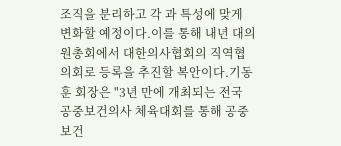조직을 분리하고 각 과 특성에 맞게 변화할 예정이다.이를 통해 내년 대의원총회에서 대한의사협회의 직역협의회로 등록을 추진할 복안이다.기동훈 회장은 "3년 만에 개최되는 전국 공중보건의사 체육대회를 통해 공중보건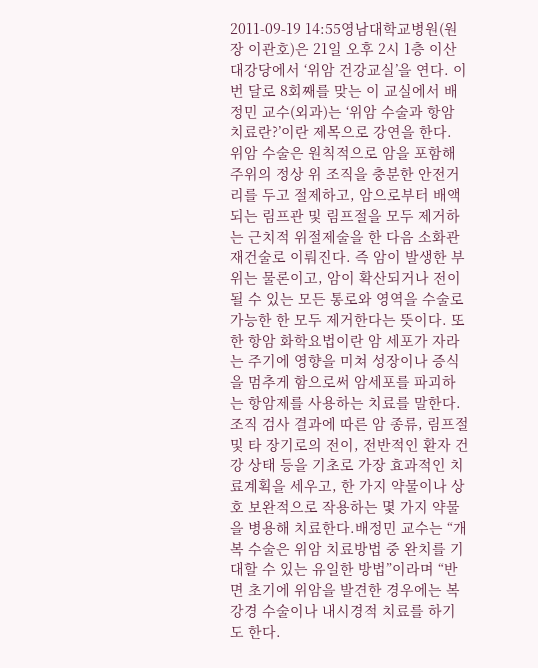2011-09-19 14:55영남대학교병원(원장 이관호)은 21일 오후 2시 1층 이산대강당에서 ‘위암 건강교실’을 연다. 이번 달로 8회째를 맞는 이 교실에서 배정민 교수(외과)는 ‘위암 수술과 항암 치료란?’이란 제목으로 강연을 한다. 위암 수술은 원칙적으로 암을 포함해 주위의 정상 위 조직을 충분한 안전거리를 두고 절제하고, 암으로부터 배액 되는 림프관 및 림프절을 모두 제거하는 근치적 위절제술을 한 다음 소화관 재건술로 이뤄진다. 즉 암이 발생한 부위는 물론이고, 암이 확산되거나 전이될 수 있는 모든 통로와 영역을 수술로 가능한 한 모두 제거한다는 뜻이다. 또한 항암 화학요법이란 암 세포가 자라는 주기에 영향을 미쳐 성장이나 증식을 멈추게 함으로써 암세포를 파괴하는 항암제를 사용하는 치료를 말한다. 조직 검사 결과에 따른 암 종류, 림프절 및 타 장기로의 전이, 전반적인 환자 건강 상태 등을 기초로 가장 효과적인 치료계획을 세우고, 한 가지 약물이나 상호 보완적으로 작용하는 몇 가지 약물을 병용해 치료한다.배정민 교수는 “개복 수술은 위암 치료방법 중 완치를 기대할 수 있는 유일한 방법”이라며 “반면 초기에 위암을 발견한 경우에는 복강경 수술이나 내시경적 치료를 하기도 한다.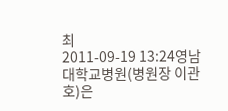최
2011-09-19 13:24영남대학교병원(병원장 이관호)은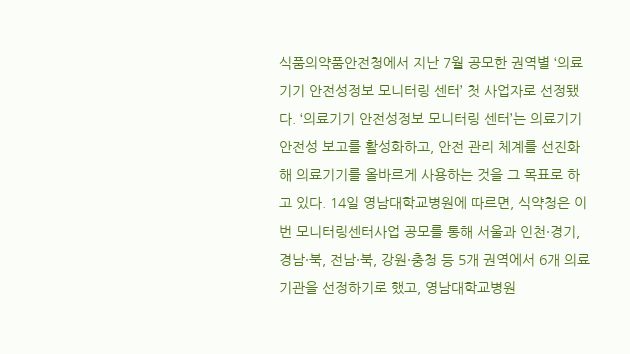식품의약품안전청에서 지난 7월 공모한 권역별 ‘의료기기 안전성정보 모니터링 센터’ 첫 사업자로 선정됐다. ‘의료기기 안전성정보 모니터링 센터’는 의료기기 안전성 보고를 활성화하고, 안전 관리 체계를 선진화해 의료기기를 올바르게 사용하는 것을 그 목표로 하고 있다. 14일 영남대학교병원에 따르면, 식약청은 이번 모니터링센터사업 공모를 통해 서울과 인천·경기, 경남·북, 전남·북, 강원·충청 등 5개 권역에서 6개 의료기관을 선정하기로 했고, 영남대학교병원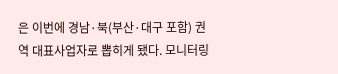은 이번에 경남·북(부산·대구 포함) 권역 대표사업자로 뽑히게 됐다. 모니터링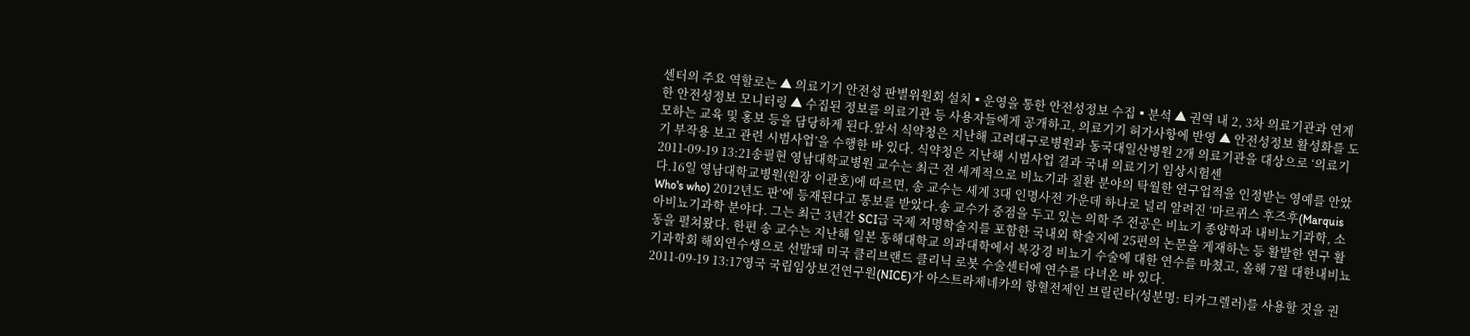센터의 주요 역할로는 ▲ 의료기기 안전성 판별위원회 설치▪운영을 통한 안전성정보 수집▪분석 ▲ 권역 내 2, 3차 의료기관과 연계한 안전성정보 모니터링 ▲ 수집된 정보를 의료기관 등 사용자들에게 공개하고, 의료기기 허가사항에 반영 ▲ 안전성정보 활성화를 도모하는 교육 및 홍보 등을 담당하게 된다.앞서 식약청은 지난해 고려대구로병원과 동국대일산병원 2개 의료기관을 대상으로 ‘의료기기 부작용 보고 관련 시범사업’을 수행한 바 있다. 식약청은 지난해 시범사업 결과 국내 의료기기 임상시험센
2011-09-19 13:21송필현 영남대학교병원 교수는 최근 전 세계적으로 비뇨기과 질환 분야의 탁월한 연구업적을 인정받는 영예를 안았다.16일 영남대학교병원(원장 이관호)에 따르면, 송 교수는 세계 3대 인명사전 가운데 하나로 널리 알려진 ‘마르퀴스 후즈후(Marquis Who's who) 2012년도 판’에 등재된다고 통보를 받았다.송 교수가 중점을 두고 있는 의학 주 전공은 비뇨기 종양학과 내비뇨기과학, 소아비뇨기과학 분야다. 그는 최근 3년간 SCI급 국제 저명학술지를 포함한 국내외 학술지에 25편의 논문을 게재하는 등 활발한 연구 활동을 펼쳐왔다. 한편 송 교수는 지난해 일본 동해대학교 의과대학에서 복강경 비뇨기 수술에 대한 연수를 마쳤고, 올해 7월 대한내비뇨기과학회 해외연수생으로 선발돼 미국 클리브랜드 클리닉 로봇 수술센터에 연수를 다녀온 바 있다.
2011-09-19 13:17영국 국립임상보건연구원(NICE)가 아스트라제네카의 항혈전제인 브릴린타(성분명: 티카그렐러)를 사용할 것을 권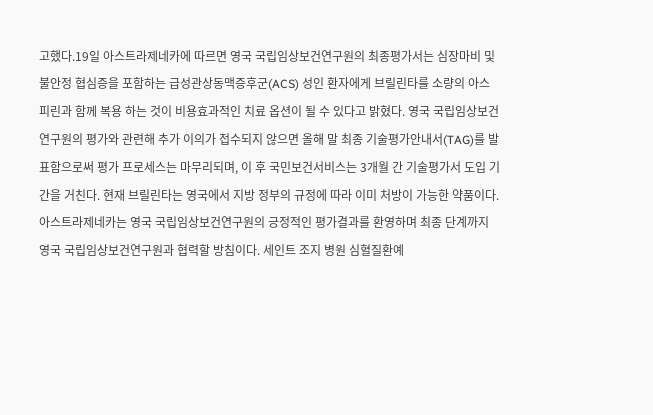고했다.19일 아스트라제네카에 따르면 영국 국립임상보건연구원의 최종평가서는 심장마비 및 불안정 협심증을 포함하는 급성관상동맥증후군(ACS) 성인 환자에게 브릴린타를 소량의 아스피린과 함께 복용 하는 것이 비용효과적인 치료 옵션이 될 수 있다고 밝혔다. 영국 국립임상보건연구원의 평가와 관련해 추가 이의가 접수되지 않으면 올해 말 최종 기술평가안내서(TAG)를 발표함으로써 평가 프로세스는 마무리되며, 이 후 국민보건서비스는 3개월 간 기술평가서 도입 기간을 거친다. 현재 브릴린타는 영국에서 지방 정부의 규정에 따라 이미 처방이 가능한 약품이다. 아스트라제네카는 영국 국립임상보건연구원의 긍정적인 평가결과를 환영하며 최종 단계까지 영국 국립임상보건연구원과 협력할 방침이다. 세인트 조지 병원 심혈질환예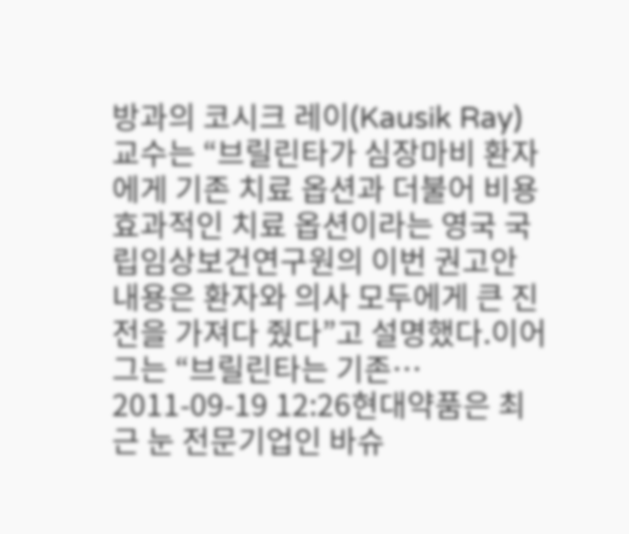방과의 코시크 레이(Kausik Ray) 교수는 “브릴린타가 심장마비 환자에게 기존 치료 옵션과 더불어 비용효과적인 치료 옵션이라는 영국 국립임상보건연구원의 이번 권고안 내용은 환자와 의사 모두에게 큰 진전을 가져다 줬다”고 설명했다.이어 그는 “브릴린타는 기존…
2011-09-19 12:26현대약품은 최근 눈 전문기업인 바슈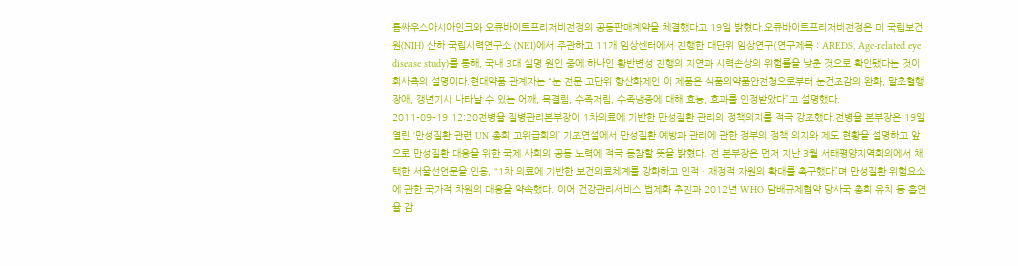롬싸우스아시아인크와 오큐바이트프리저비전정의 공동판매계약을 체결했다고 19일 밝혔다.오큐바이트프리저비전정은 미 국립보건원(NIH) 산하 국립시력연구소 (NEI)에서 주관하고 11개 임상센터에서 진행한 대단위 임상연구(연구제목 : AREDS, Age-related eye disease study)를 통해, 국내 3대 실명 원인 중에 하나인 황반변성 진행의 지연과 시력손상의 위험률을 낮춘 것으로 확인됐다는 것이 회사측의 설명이다.현대약품 관계자는 “눈 전문 고단위 항산화제인 이 제품은 식품의약품안전청으로부터 눈건조감의 완화, 말초혈행장애, 갱년기시 나타날 수 있는 어깨, 목결림, 수족저림, 수족냉증에 대해 효능, 효과를 인정받았다”고 설명했다.
2011-09-19 12:20전병율 질병관리본부장이 1차의료에 기반한 만성질환 관리의 정책의지를 적극 강조했다.전병율 본부장은 19일 열린 ‘만성질환 관련 UN 총회 고위급회의’ 기조연설에서 만성질환 예방과 관리에 관한 정부의 정책 의지와 제도 현황을 설명하고 앞으로 만성질환 대응을 위한 국제 사회의 공동 노력에 적극 동참할 뜻을 밝혔다. 전 본부장은 먼저 지난 3월 서태평양지역회의에서 채택한 서울선언문을 인용, “1차 의료에 기반한 보건의료체계를 강화하고 인적ㆍ재정적 자원의 확대를 촉구했다”며 만성질환 위험요소에 관한 국가적 차원의 대응을 약속했다. 이어 건강관리서비스 법제화 추진과 2012년 WHO 담배규제협약 당사국 총회 유치 등 흡연율 감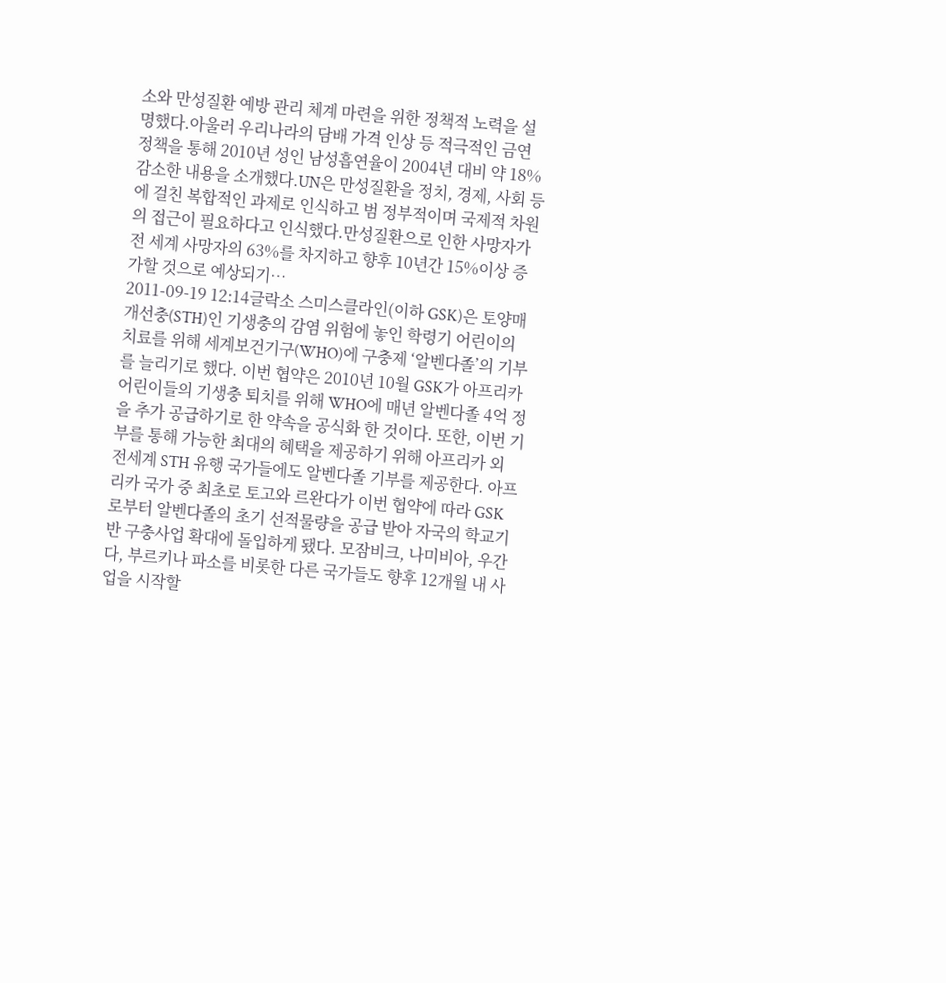소와 만성질환 예방 관리 체계 마련을 위한 정책적 노력을 설명했다.아울러 우리나라의 담배 가격 인상 등 적극적인 금연 정책을 통해 2010년 성인 남성흡연율이 2004년 대비 약 18% 감소한 내용을 소개했다.UN은 만성질환을 정치, 경제, 사회 등에 걸친 복합적인 과제로 인식하고 범 정부적이며 국제적 차원의 접근이 필요하다고 인식했다.만성질환으로 인한 사망자가 전 세계 사망자의 63%를 차지하고 향후 10년간 15%이상 증가할 것으로 예상되기…
2011-09-19 12:14글락소 스미스클라인(이하 GSK)은 토양매개선충(STH)인 기생충의 감염 위험에 놓인 학령기 어린이의 치료를 위해 세계보건기구(WHO)에 구충제 ‘알벤다졸’의 기부를 늘리기로 했다. 이번 협약은 2010년 10월 GSK가 아프리카 어린이들의 기생충 퇴치를 위해 WHO에 매년 알벤다졸 4억 정을 추가 공급하기로 한 약속을 공식화 한 것이다. 또한, 이번 기부를 통해 가능한 최대의 혜택을 제공하기 위해 아프리카 외 전세계 STH 유행 국가들에도 알벤다졸 기부를 제공한다. 아프리카 국가 중 최초로 토고와 르완다가 이번 협약에 따라 GSK로부터 알벤다졸의 초기 선적물량을 공급 받아 자국의 학교기반 구충사업 확대에 돌입하게 됐다. 모잠비크, 나미비아, 우간다, 부르키나 파소를 비롯한 다른 국가들도 향후 12개월 내 사업을 시작할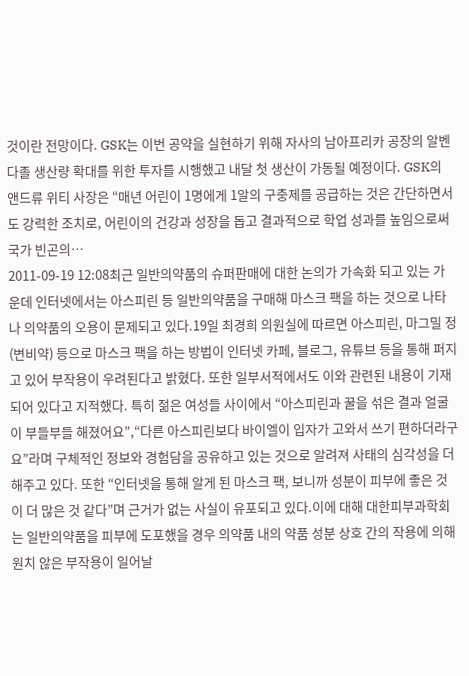것이란 전망이다. GSK는 이번 공약을 실현하기 위해 자사의 남아프리카 공장의 알벤다졸 생산량 확대를 위한 투자를 시행했고 내달 첫 생산이 가동될 예정이다. GSK의 앤드류 위티 사장은 “매년 어린이 1명에게 1알의 구충제를 공급하는 것은 간단하면서도 강력한 조치로, 어린이의 건강과 성장을 돕고 결과적으로 학업 성과를 높임으로써 국가 빈곤의…
2011-09-19 12:08최근 일반의약품의 슈퍼판매에 대한 논의가 가속화 되고 있는 가운데 인터넷에서는 아스피린 등 일반의약품을 구매해 마스크 팩을 하는 것으로 나타나 의약품의 오용이 문제되고 있다.19일 최경희 의원실에 따르면 아스피린, 마그밀 정(변비약) 등으로 마스크 팩을 하는 방법이 인터넷 카페, 블로그, 유튜브 등을 통해 퍼지고 있어 부작용이 우려된다고 밝혔다. 또한 일부서적에서도 이와 관련된 내용이 기재되어 있다고 지적했다. 특히 젊은 여성들 사이에서 “아스피린과 꿀을 섞은 결과 얼굴이 부들부들 해졌어요”,“다른 아스피린보다 바이엘이 입자가 고와서 쓰기 편하더라구요”라며 구체적인 정보와 경험담을 공유하고 있는 것으로 알려져 사태의 심각성을 더해주고 있다. 또한 “인터넷을 통해 알게 된 마스크 팩, 보니까 성분이 피부에 좋은 것이 더 많은 것 같다”며 근거가 없는 사실이 유포되고 있다.이에 대해 대한피부과학회는 일반의약품을 피부에 도포했을 경우 의약품 내의 약품 성분 상호 간의 작용에 의해 원치 않은 부작용이 일어날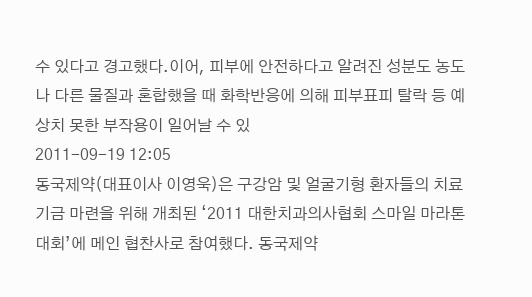수 있다고 경고했다.이어, 피부에 안전하다고 알려진 성분도 농도나 다른 물질과 혼합했을 때 화학반응에 의해 피부표피 탈락 등 예상치 못한 부작용이 일어날 수 있
2011-09-19 12:05
동국제약(대표이사 이영욱)은 구강암 및 얼굴기형 환자들의 치료기금 마련을 위해 개최된 ‘2011 대한치과의사협회 스마일 마라톤대회’에 메인 협찬사로 참여했다. 동국제약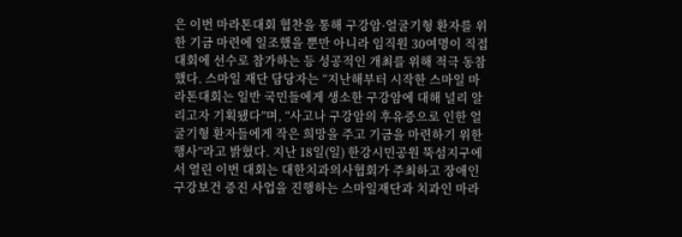은 이번 마라톤대회 협찬을 통해 구강암·얼굴기형 환자를 위한 기금 마련에 일조했을 뿐만 아니라 임직원 30여명이 직접 대회에 선수로 참가하는 등 성공적인 개최를 위해 적극 동참했다. 스마일 재단 담당자는 “지난해부터 시작한 스마일 마라톤대회는 일반 국민들에게 생소한 구강암에 대해 널리 알리고자 기획됐다”며, “사고나 구강암의 후유증으로 인한 얼굴기형 환자들에게 작은 희망을 주고 기금을 마련하기 위한 행사”라고 밝혔다. 지난 18일(일) 한강시민공원 뚝섬지구에서 열린 이번 대회는 대한치과의사협회가 주최하고 장애인 구강보건 증진 사업을 진행하는 스마일재단과 치과인 마라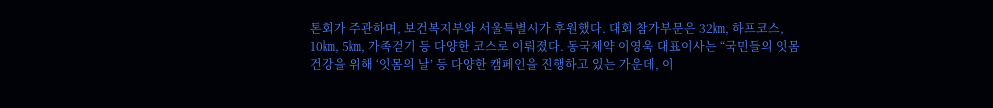톤회가 주관하며, 보건복지부와 서울특별시가 후원했다. 대회 참가부문은 32㎞, 하프코스, 10㎞, 5㎞, 가족걷기 등 다양한 코스로 이뤄졌다. 동국제약 이영욱 대표이사는 “국민들의 잇몸건강을 위해 ‘잇몸의 날’ 등 다양한 캠페인을 진행하고 있는 가운데, 이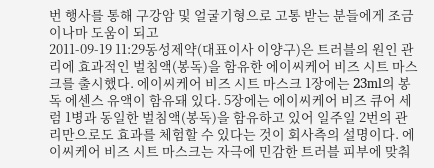번 행사를 통해 구강암 및 얼굴기형으로 고통 받는 분들에게 조금이나마 도움이 되고
2011-09-19 11:29동성제약(대표이사 이양구)은 트러블의 원인 관리에 효과적인 벌침액(봉독)을 함유한 에이씨케어 비즈 시트 마스크를 출시했다. 에이씨케어 비즈 시트 마스크 1장에는 23ml의 봉독 에센스 유액이 함유돼 있다. 5장에는 에이씨케어 비즈 큐어 세럼 1병과 동일한 벌침액(봉독)을 함유하고 있어 일주일 2번의 관리만으로도 효과를 체험할 수 있다는 것이 회사측의 설명이다. 에이씨케어 비즈 시트 마스크는 자극에 민감한 트러블 피부에 맞춰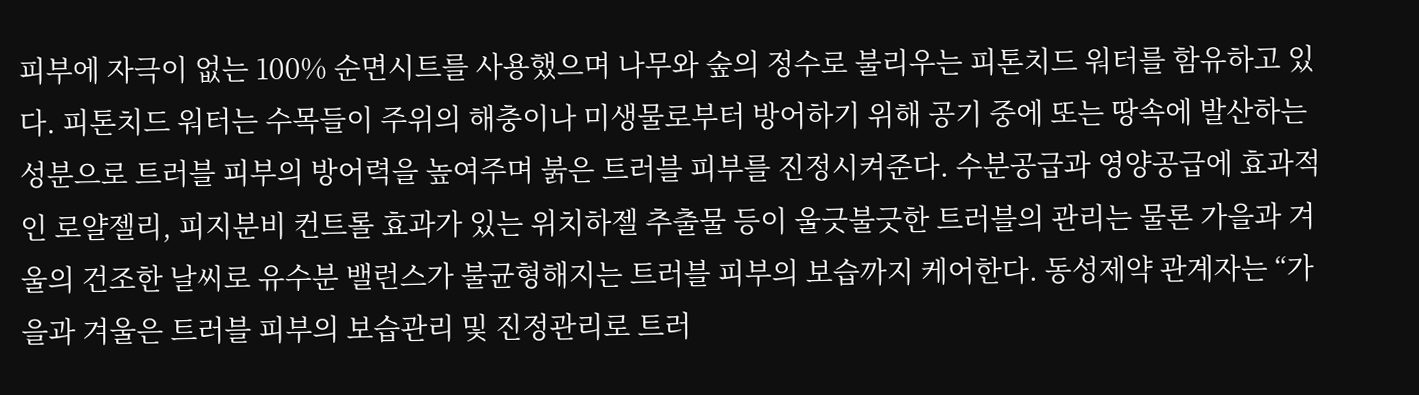피부에 자극이 없는 100% 순면시트를 사용했으며 나무와 숲의 정수로 불리우는 피톤치드 워터를 함유하고 있다. 피톤치드 워터는 수목들이 주위의 해충이나 미생물로부터 방어하기 위해 공기 중에 또는 땅속에 발산하는 성분으로 트러블 피부의 방어력을 높여주며 붉은 트러블 피부를 진정시켜준다. 수분공급과 영양공급에 효과적인 로얄젤리, 피지분비 컨트롤 효과가 있는 위치하젤 추출물 등이 울긋불긋한 트러블의 관리는 물론 가을과 겨울의 건조한 날씨로 유수분 밸런스가 불균형해지는 트러블 피부의 보습까지 케어한다. 동성제약 관계자는 “가을과 겨울은 트러블 피부의 보습관리 및 진정관리로 트러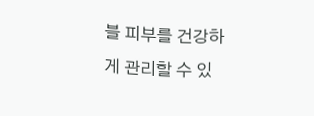블 피부를 건강하게 관리할 수 있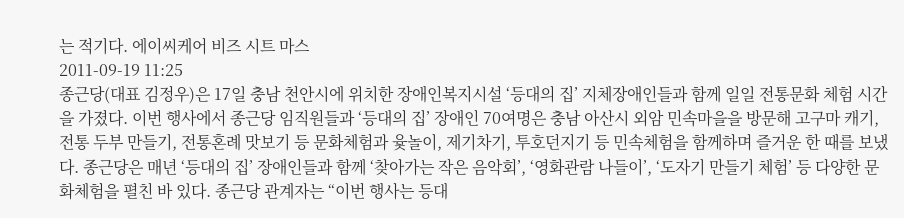는 적기다. 에이씨케어 비즈 시트 마스
2011-09-19 11:25
종근당(대표 김정우)은 17일 충남 천안시에 위치한 장애인복지시설 ‘등대의 집’ 지체장애인들과 함께 일일 전통문화 체험 시간을 가졌다. 이번 행사에서 종근당 임직원들과 ‘등대의 집’ 장애인 70여명은 충남 아산시 외암 민속마을을 방문해 고구마 캐기, 전통 두부 만들기, 전통혼례 맛보기 등 문화체험과 윷놀이, 제기차기, 투호던지기 등 민속체험을 함께하며 즐거운 한 때를 보냈다. 종근당은 매년 ‘등대의 집’ 장애인들과 함께 ‘찾아가는 작은 음악회’, ‘영화관람 나들이’, ‘도자기 만들기 체험’ 등 다양한 문화체험을 펼친 바 있다. 종근당 관계자는 “이번 행사는 등대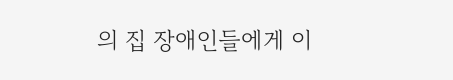의 집 장애인들에게 이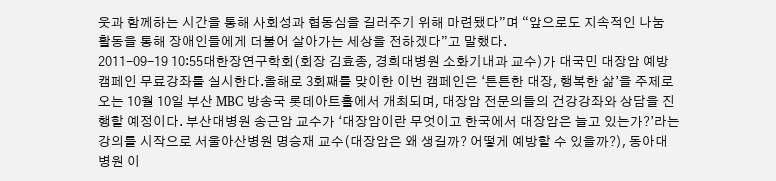웃과 함께하는 시간을 통해 사회성과 협동심을 길러주기 위해 마련됐다”며 “앞으로도 지속적인 나눔 활동을 통해 장애인들에게 더불어 살아가는 세상을 전하겠다”고 말했다.
2011-09-19 10:55대한장연구학회(회장 김효종, 경희대병원 소화기내과 교수)가 대국민 대장암 예방 캠페인 무료강좌를 실시한다.올해로 3회째를 맞이한 이번 캠페인은 ‘튼튼한 대장, 행복한 삶’을 주제로 오는 10월 10일 부산 MBC 방송국 롯데아트홀에서 개최되며, 대장암 전문의들의 건강강좌와 상담을 진행할 예정이다. 부산대병원 송근암 교수가 ‘대장암이란 무엇이고 한국에서 대장암은 늘고 있는가?’라는 강의를 시작으로 서울아산병원 명승재 교수(대장암은 왜 생길까? 어떻게 예방할 수 있을까?), 동아대병원 이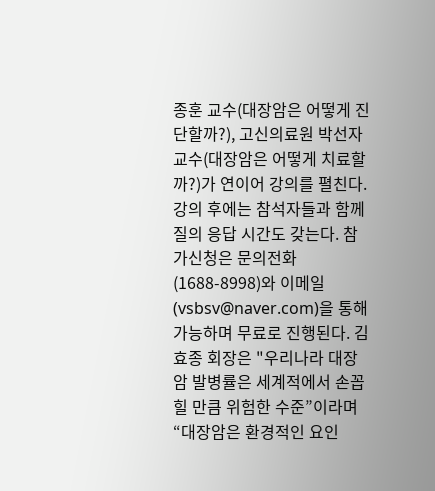종훈 교수(대장암은 어떻게 진단할까?), 고신의료원 박선자 교수(대장암은 어떻게 치료할까?)가 연이어 강의를 펼친다. 강의 후에는 참석자들과 함께 질의 응답 시간도 갖는다. 참가신청은 문의전화(1688-8998)와 이메일(vsbsv@naver.com)을 통해 가능하며 무료로 진행된다. 김효종 회장은 "우리나라 대장암 발병률은 세계적에서 손꼽힐 만큼 위험한 수준”이라며 “대장암은 환경적인 요인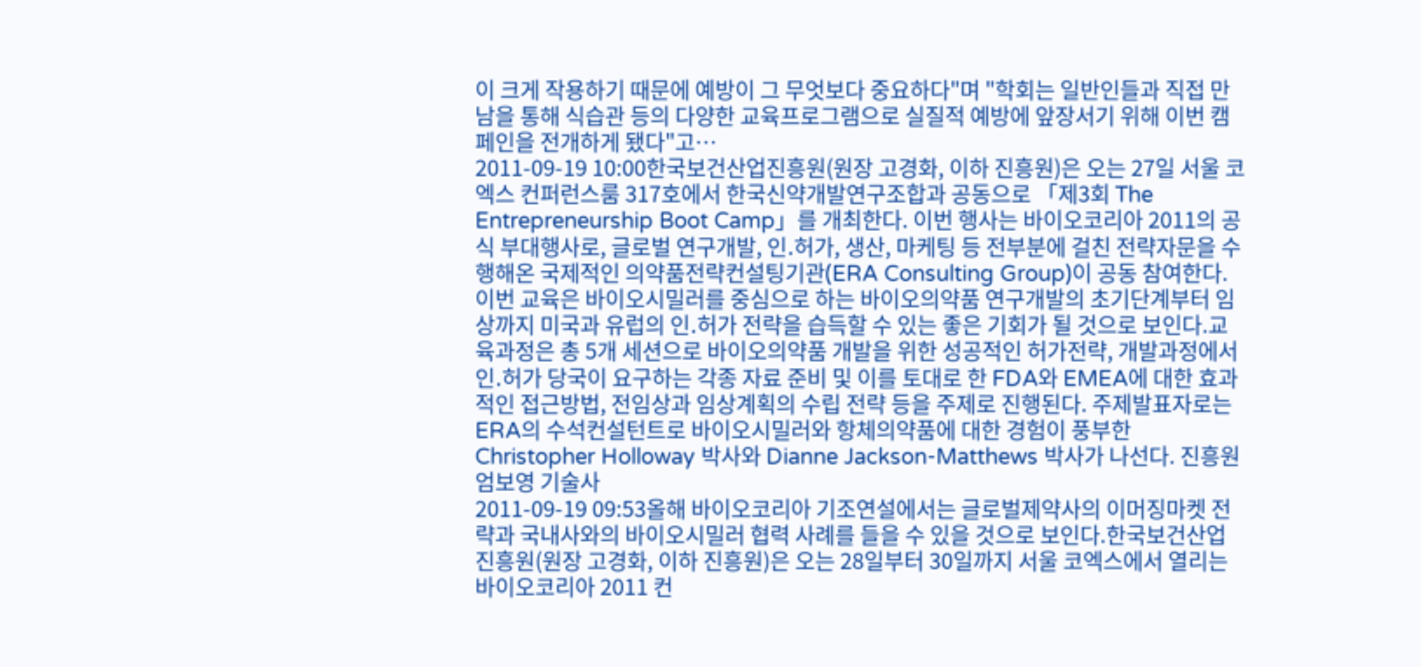이 크게 작용하기 때문에 예방이 그 무엇보다 중요하다"며 "학회는 일반인들과 직접 만남을 통해 식습관 등의 다양한 교육프로그램으로 실질적 예방에 앞장서기 위해 이번 캠페인을 전개하게 됐다"고…
2011-09-19 10:00한국보건산업진흥원(원장 고경화, 이하 진흥원)은 오는 27일 서울 코엑스 컨퍼런스룸 317호에서 한국신약개발연구조합과 공동으로 「제3회 The Entrepreneurship Boot Camp」를 개최한다. 이번 행사는 바이오코리아 2011의 공식 부대행사로, 글로벌 연구개발, 인․허가, 생산, 마케팅 등 전부분에 걸친 전략자문을 수행해온 국제적인 의약품전략컨설팅기관(ERA Consulting Group)이 공동 참여한다. 이번 교육은 바이오시밀러를 중심으로 하는 바이오의약품 연구개발의 초기단계부터 임상까지 미국과 유럽의 인․허가 전략을 습득할 수 있는 좋은 기회가 될 것으로 보인다.교육과정은 총 5개 세션으로 바이오의약품 개발을 위한 성공적인 허가전략, 개발과정에서 인․허가 당국이 요구하는 각종 자료 준비 및 이를 토대로 한 FDA와 EMEA에 대한 효과적인 접근방법, 전임상과 임상계획의 수립 전략 등을 주제로 진행된다. 주제발표자로는 ERA의 수석컨설턴트로 바이오시밀러와 항체의약품에 대한 경험이 풍부한 Christopher Holloway 박사와 Dianne Jackson-Matthews 박사가 나선다. 진흥원 엄보영 기술사
2011-09-19 09:53올해 바이오코리아 기조연설에서는 글로벌제약사의 이머징마켓 전략과 국내사와의 바이오시밀러 협력 사례를 들을 수 있을 것으로 보인다.한국보건산업진흥원(원장 고경화, 이하 진흥원)은 오는 28일부터 30일까지 서울 코엑스에서 열리는 바이오코리아 2011 컨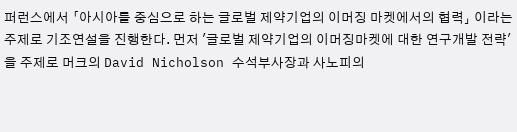퍼런스에서 「아시아를 중심으로 하는 글로벌 제약기업의 이머징 마켓에서의 협력」 이라는 주제로 기조연설을 진행한다. 먼저 '글로벌 제약기업의 이머징마켓에 대한 연구개발 전략'을 주제로 머크의 David Nicholson 수석부사장과 사노피의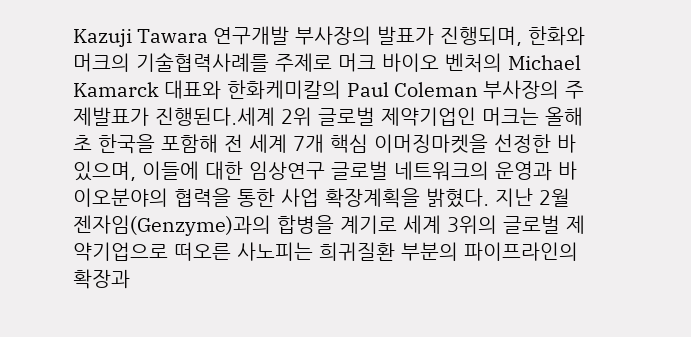Kazuji Tawara 연구개발 부사장의 발표가 진행되며, 한화와 머크의 기술협력사례를 주제로 머크 바이오 벤처의 Michael Kamarck 대표와 한화케미칼의 Paul Coleman 부사장의 주제발표가 진행된다.세계 2위 글로벌 제약기업인 머크는 올해 초 한국을 포함해 전 세계 7개 핵심 이머징마켓을 선정한 바 있으며, 이들에 대한 임상연구 글로벌 네트워크의 운영과 바이오분야의 협력을 통한 사업 확장계획을 밝혔다. 지난 2월 젠자임(Genzyme)과의 합병을 계기로 세계 3위의 글로벌 제약기업으로 떠오른 사노피는 희귀질환 부분의 파이프라인의 확장과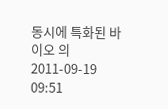동시에 특화된 바이오 의
2011-09-19 09:51